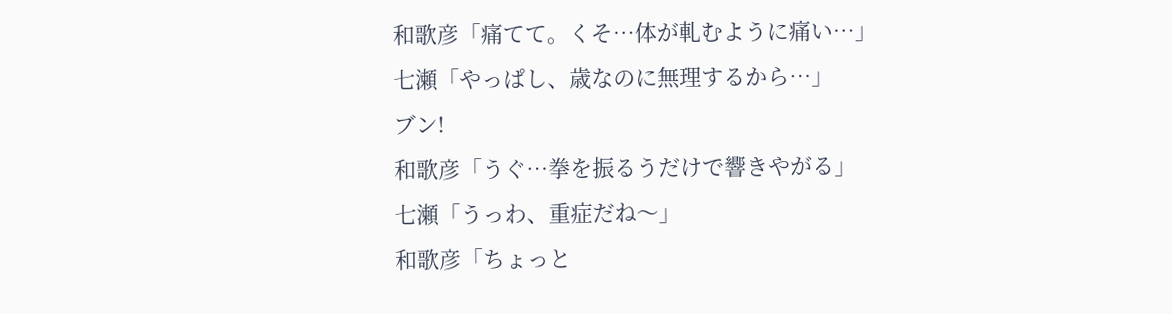和歌彦「痛てて。くそ…体が軋むように痛い…」
七瀬「やっぱし、歳なのに無理するから…」
ブン!
和歌彦「うぐ…拳を振るうだけで響きやがる」
七瀬「うっわ、重症だね〜」
和歌彦「ちょっと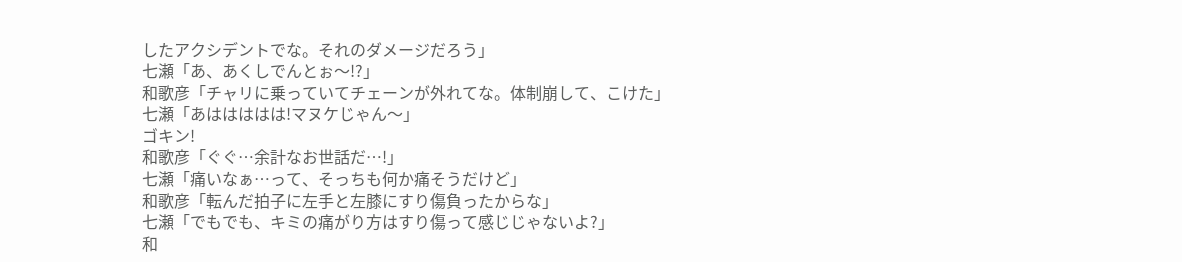したアクシデントでな。それのダメージだろう」
七瀬「あ、あくしでんとぉ〜!?」
和歌彦「チャリに乗っていてチェーンが外れてな。体制崩して、こけた」
七瀬「あははははは!マヌケじゃん〜」
ゴキン!
和歌彦「ぐぐ…余計なお世話だ…!」
七瀬「痛いなぁ…って、そっちも何か痛そうだけど」
和歌彦「転んだ拍子に左手と左膝にすり傷負ったからな」
七瀬「でもでも、キミの痛がり方はすり傷って感じじゃないよ?」
和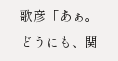歌彦「あぁ。どうにも、関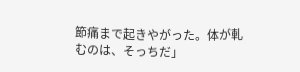節痛まで起きやがった。体が軋むのは、そっちだ」